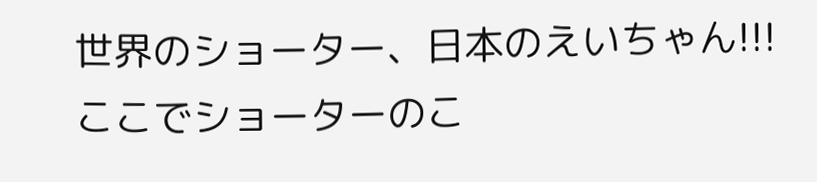世界のショーター、日本のえいちゃん!!!
ここでショーターのこ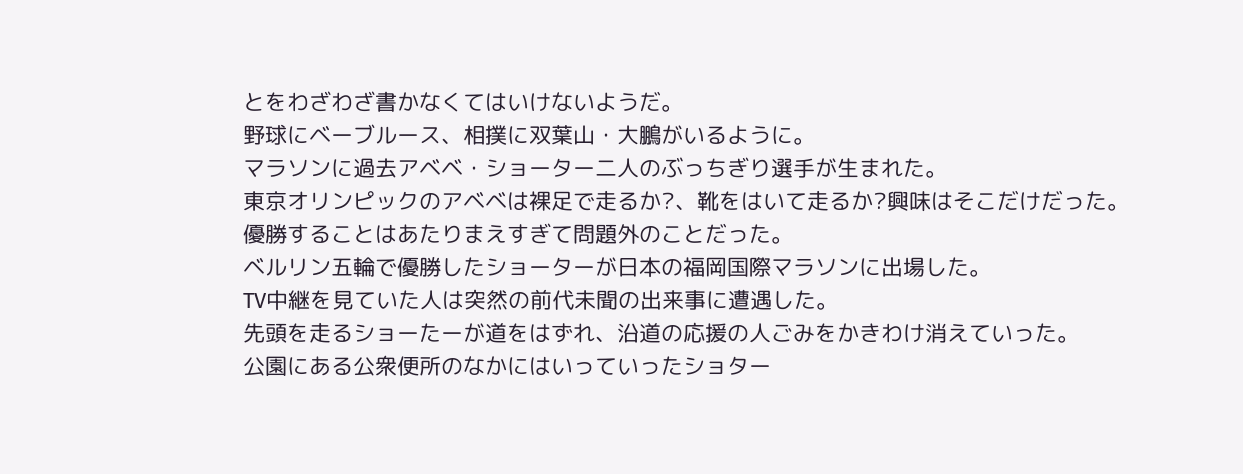とをわざわざ書かなくてはいけないようだ。
野球にベーブルース、相撲に双葉山・大鵬がいるように。
マラソンに過去アベベ・ショーター二人のぶっちぎり選手が生まれた。
東京オリンピックのアベベは裸足で走るか?、靴をはいて走るか?興味はそこだけだった。優勝することはあたりまえすぎて問題外のことだった。
ベルリン五輪で優勝したショーターが日本の福岡国際マラソンに出場した。
TV中継を見ていた人は突然の前代未聞の出来事に遭遇した。
先頭を走るショーたーが道をはずれ、沿道の応援の人ごみをかきわけ消えていった。
公園にある公衆便所のなかにはいっていったショター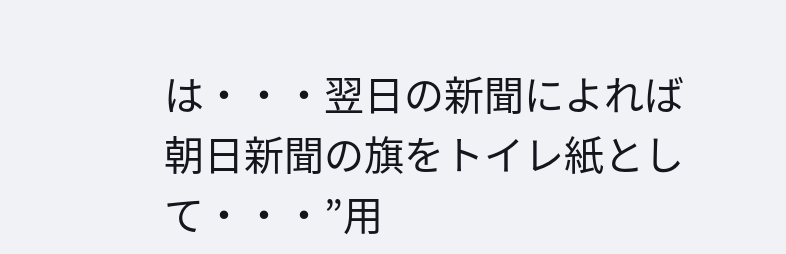は・・・翌日の新聞によれば朝日新聞の旗をトイレ紙として・・・”用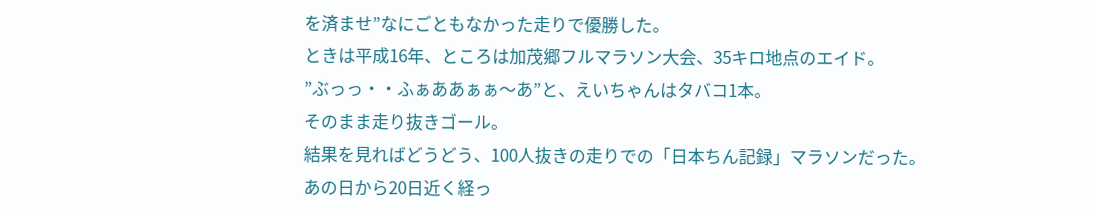を済ませ”なにごともなかった走りで優勝した。
ときは平成16年、ところは加茂郷フルマラソン大会、35キロ地点のエイド。
”ぶっっ・・ふぁああぁぁ〜あ”と、えいちゃんはタバコ1本。
そのまま走り抜きゴール。
結果を見ればどうどう、100人抜きの走りでの「日本ちん記録」マラソンだった。
あの日から20日近く経っ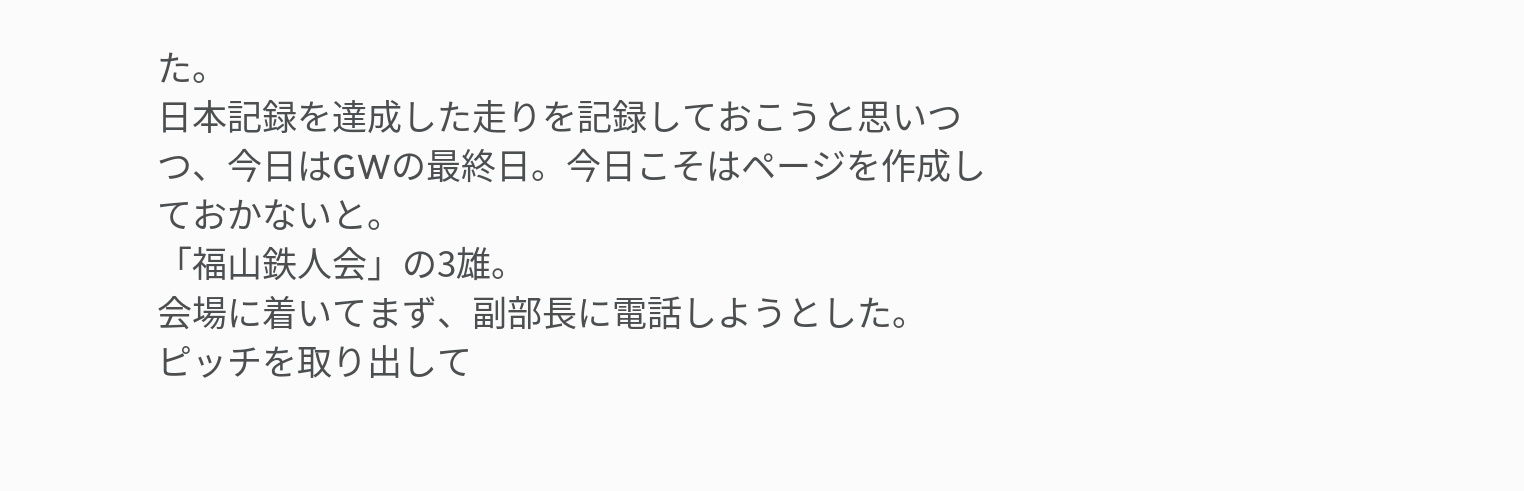た。
日本記録を達成した走りを記録しておこうと思いつつ、今日はGWの最終日。今日こそはページを作成しておかないと。
「福山鉄人会」の3雄。
会場に着いてまず、副部長に電話しようとした。
ピッチを取り出して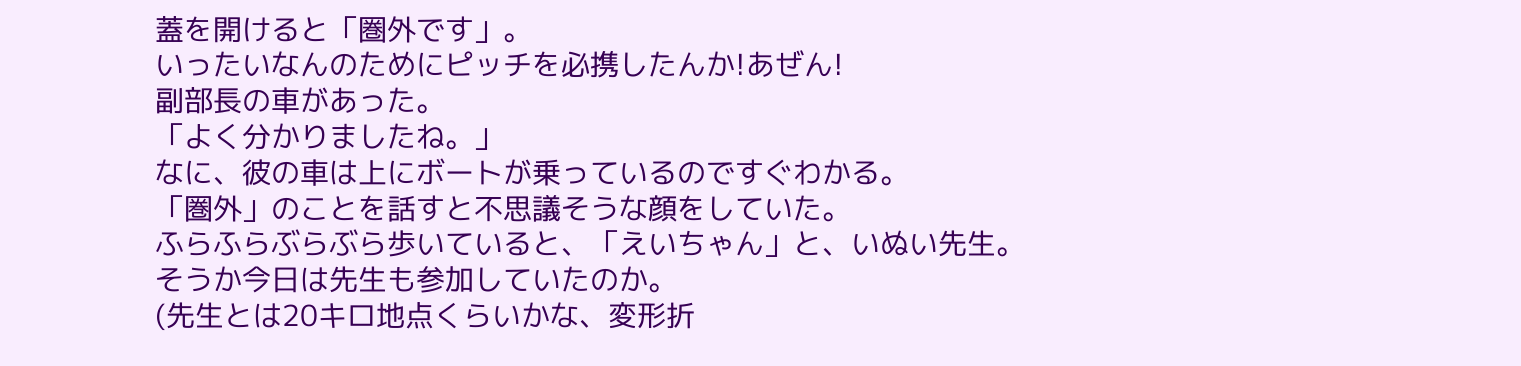蓋を開けると「圏外です」。
いったいなんのためにピッチを必携したんか!あぜん!
副部長の車があった。
「よく分かりましたね。」
なに、彼の車は上にボートが乗っているのですぐわかる。
「圏外」のことを話すと不思議そうな顔をしていた。
ふらふらぶらぶら歩いていると、「えいちゃん」と、いぬい先生。
そうか今日は先生も参加していたのか。
(先生とは20キロ地点くらいかな、変形折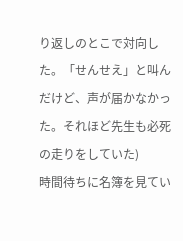り返しのとこで対向した。「せんせえ」と叫んだけど、声が届かなかった。それほど先生も必死の走りをしていた)
時間待ちに名簿を見てい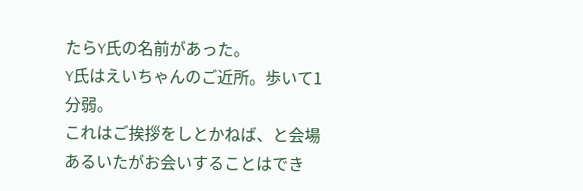たらY氏の名前があった。
Y氏はえいちゃんのご近所。歩いて1分弱。
これはご挨拶をしとかねば、と会場あるいたがお会いすることはでき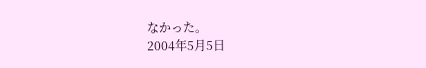なかった。
2004年5月5日